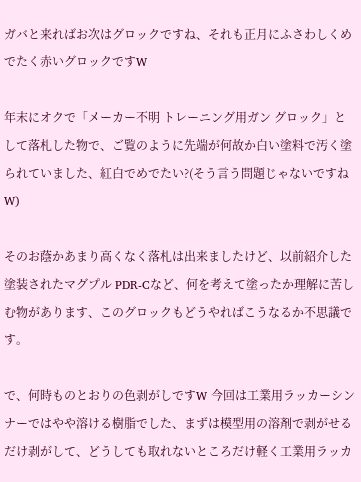ガバと来ればお次はグロックですね、それも正月にふさわしくめでたく赤いグロックですW

年末にオクで「メーカー不明 トレーニング用ガン グロック」として落札した物で、ご覧のように先端が何故か白い塗料で汚く塗られていました、紅白でめでたい?(そう言う問題じゃないですねW)

そのお蔭かあまり高くなく落札は出来ましたけど、以前紹介した塗装されたマグプル PDR-Cなど、何を考えて塗ったか理解に苦しむ物があります、このグロックもどうやればこうなるか不思議です。

で、何時ものとおりの色剥がしですW 今回は工業用ラッカーシンナーではやや溶ける樹脂でした、まずは模型用の溶剤で剥がせるだけ剥がして、どうしても取れないところだけ軽く工業用ラッカ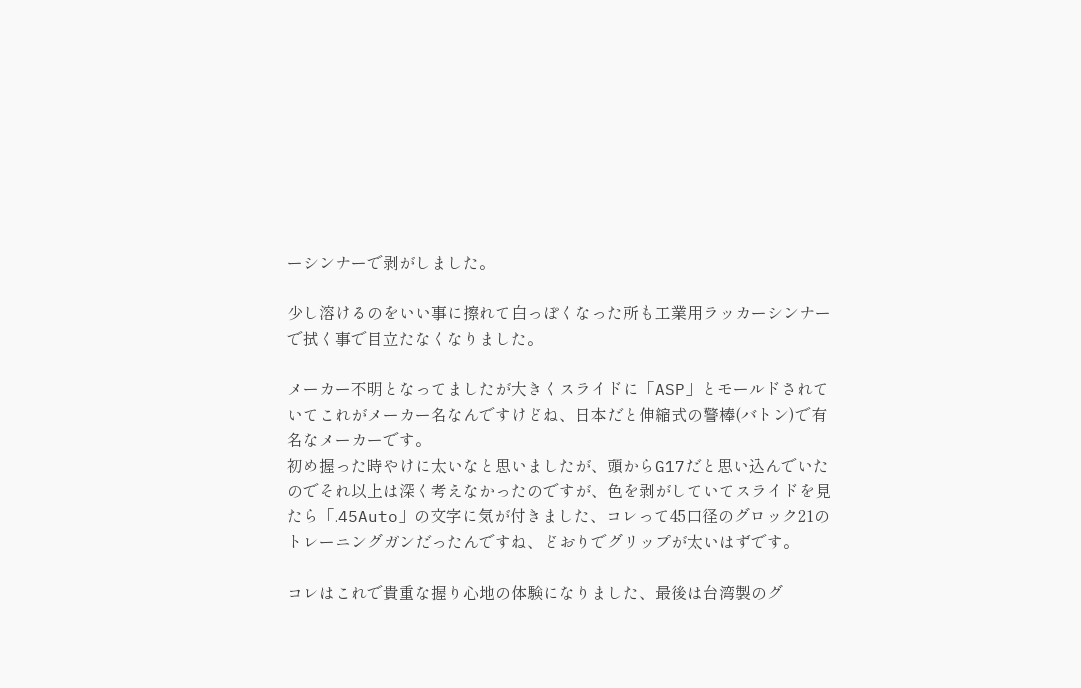ーシンナーで剥がしました。

少し溶けるのをいい事に擦れて白っぽくなった所も工業用ラッカーシンナーで拭く事で目立たなくなりました。

メーカー不明となってましたが大きくスライドに「ASP」とモールドされていてこれがメーカー名なんですけどね、日本だと伸縮式の警棒(バトン)で有名なメーカーです。
初め握った時やけに太いなと思いましたが、頭からG17だと思い込んでいたのでそれ以上は深く考えなかったのですが、色を剥がしていてスライドを見たら「.45Auto」の文字に気が付きました、コレって45口径のグロック21のトレーニングガンだったんですね、どおりでグリップが太いはずです。

コレはこれで貴重な握り心地の体験になりました、最後は台湾製のグ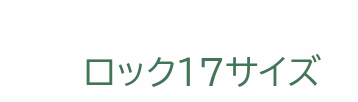ロック17サイズ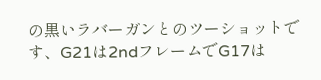の黒いラバーガンとのツーショットです、G21は2ndフレームでG17は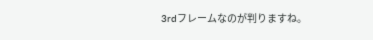3rdフレームなのが判りますね。